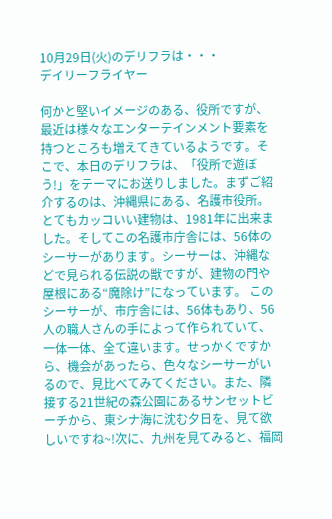10月29日(火)のデリフラは・・・
デイリーフライヤー

何かと堅いイメージのある、役所ですが、最近は様々なエンターテインメント要素を持つところも増えてきているようです。そこで、本日のデリフラは、「役所で遊ぼう!」をテーマにお送りしました。まずご紹介するのは、沖縄県にある、名護市役所。とてもカッコいい建物は、1981年に出来ました。そしてこの名護市庁舎には、56体のシーサーがあります。シーサーは、沖縄などで見られる伝説の獣ですが、建物の門や屋根にある“魔除け”になっています。 このシーサーが、市庁舎には、56体もあり、56人の職人さんの手によって作られていて、一体一体、全て違います。せっかくですから、機会があったら、色々なシーサーがいるので、見比べてみてください。また、隣接する21世紀の森公園にあるサンセットビーチから、東シナ海に沈む夕日を、見て欲しいですね~!次に、九州を見てみると、福岡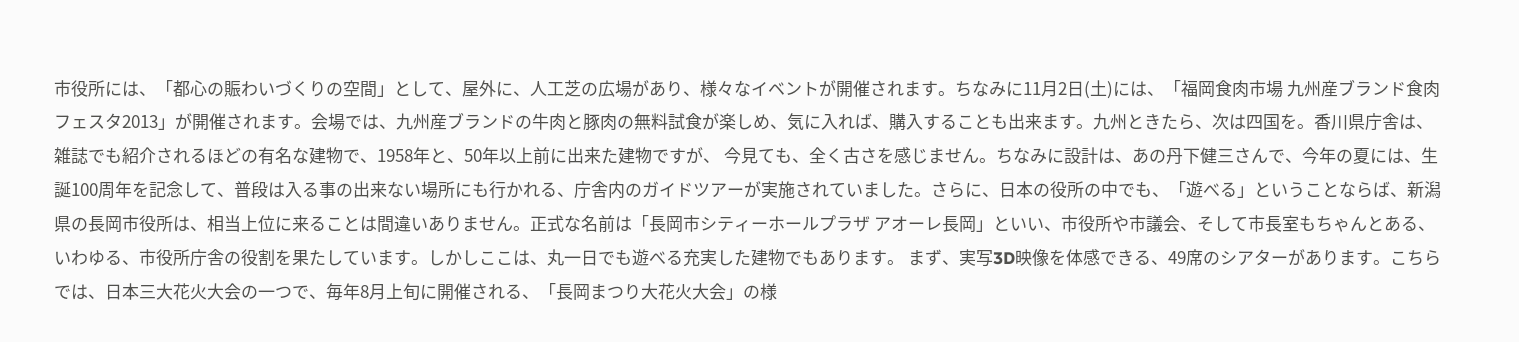市役所には、「都心の賑わいづくりの空間」として、屋外に、人工芝の広場があり、様々なイベントが開催されます。ちなみに11月2日(土)には、「福岡食肉市場 九州産ブランド食肉フェスタ2013」が開催されます。会場では、九州産ブランドの牛肉と豚肉の無料試食が楽しめ、気に入れば、購入することも出来ます。九州ときたら、次は四国を。香川県庁舎は、雑誌でも紹介されるほどの有名な建物で、1958年と、50年以上前に出来た建物ですが、 今見ても、全く古さを感じません。ちなみに設計は、あの丹下健三さんで、今年の夏には、生誕100周年を記念して、普段は入る事の出来ない場所にも行かれる、庁舎内のガイドツアーが実施されていました。さらに、日本の役所の中でも、「遊べる」ということならば、新潟県の長岡市役所は、相当上位に来ることは間違いありません。正式な名前は「長岡市シティーホールプラザ アオーレ長岡」といい、市役所や市議会、そして市長室もちゃんとある、いわゆる、市役所庁舎の役割を果たしています。しかしここは、丸一日でも遊べる充実した建物でもあります。 まず、実写3D映像を体感できる、49席のシアターがあります。こちらでは、日本三大花火大会の一つで、毎年8月上旬に開催される、「長岡まつり大花火大会」の様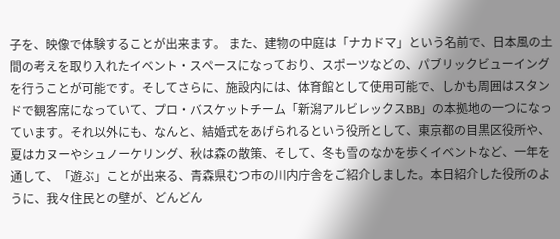子を、映像で体験することが出来ます。 また、建物の中庭は「ナカドマ」という名前で、日本風の土間の考えを取り入れたイベント・スペースになっており、スポーツなどの、パブリックビューイングを行うことが可能です。そしてさらに、施設内には、体育館として使用可能で、しかも周囲はスタンドで観客席になっていて、プロ・バスケットチーム「新潟アルビレックスBB」の本拠地の一つになっています。それ以外にも、なんと、結婚式をあげられるという役所として、東京都の目黒区役所や、夏はカヌーやシュノーケリング、秋は森の散策、そして、冬も雪のなかを歩くイベントなど、一年を通して、「遊ぶ」ことが出来る、青森県むつ市の川内庁舎をご紹介しました。本日紹介した役所のように、我々住民との壁が、どんどん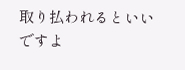取り払われるといいですよ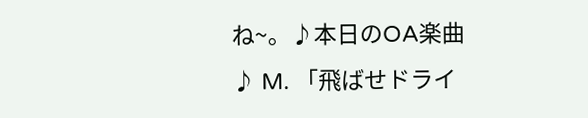ね~。♪本日のOA楽曲♪ M. 「飛ばせドライ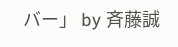バー」 by 斉藤誠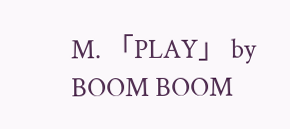M. 「PLAY」 by BOOM BOOM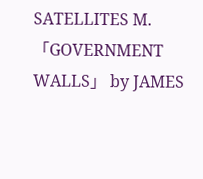SATELLITES M. 「GOVERNMENT WALLS」 by JAMES